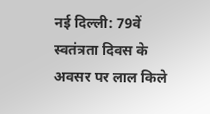नई दिल्ली: 79वें स्वतंत्रता दिवस के अवसर पर लाल किले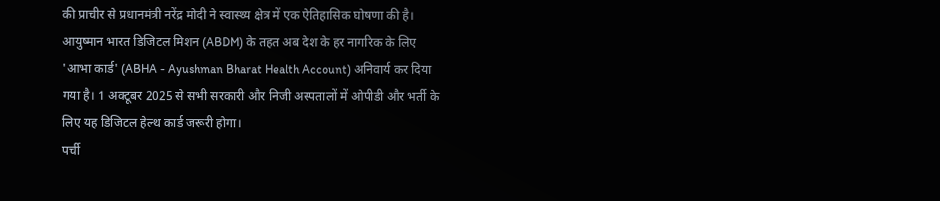की प्राचीर से प्रधानमंत्री नरेंद्र मोदी ने स्वास्थ्य क्षेत्र में एक ऐतिहासिक घोषणा की है। आयुष्मान भारत डिजिटल मिशन (ABDM) के तहत अब देश के हर नागरिक के लिए 'आभा कार्ड' (ABHA - Ayushman Bharat Health Account) अनिवार्य कर दिया गया है। 1 अक्टूबर 2025 से सभी सरकारी और निजी अस्पतालों में ओपीडी और भर्ती के लिए यह डिजिटल हेल्थ कार्ड जरूरी होगा।
पर्ची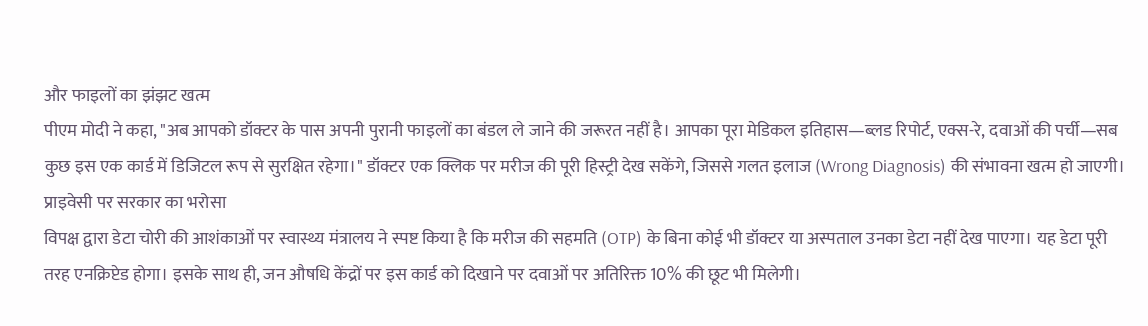और फाइलों का झंझट खत्म
पीएम मोदी ने कहा, "अब आपको डॉक्टर के पास अपनी पुरानी फाइलों का बंडल ले जाने की जरूरत नहीं है। आपका पूरा मेडिकल इतिहास—ब्लड रिपोर्ट, एक्स-रे, दवाओं की पर्ची—सब कुछ इस एक कार्ड में डिजिटल रूप से सुरक्षित रहेगा।" डॉक्टर एक क्लिक पर मरीज की पूरी हिस्ट्री देख सकेंगे, जिससे गलत इलाज (Wrong Diagnosis) की संभावना खत्म हो जाएगी।
प्राइवेसी पर सरकार का भरोसा
विपक्ष द्वारा डेटा चोरी की आशंकाओं पर स्वास्थ्य मंत्रालय ने स्पष्ट किया है कि मरीज की सहमति (OTP) के बिना कोई भी डॉक्टर या अस्पताल उनका डेटा नहीं देख पाएगा। यह डेटा पूरी तरह एनक्रिप्टेड होगा। इसके साथ ही, जन औषधि केंद्रों पर इस कार्ड को दिखाने पर दवाओं पर अतिरिक्त 10% की छूट भी मिलेगी।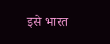इसे भारत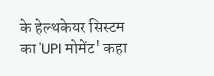के हेल्थकेयर सिस्टम का 'UPI मोमेंट' कहा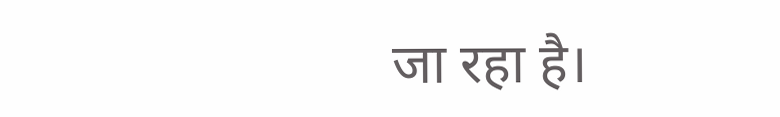जा रहा है।